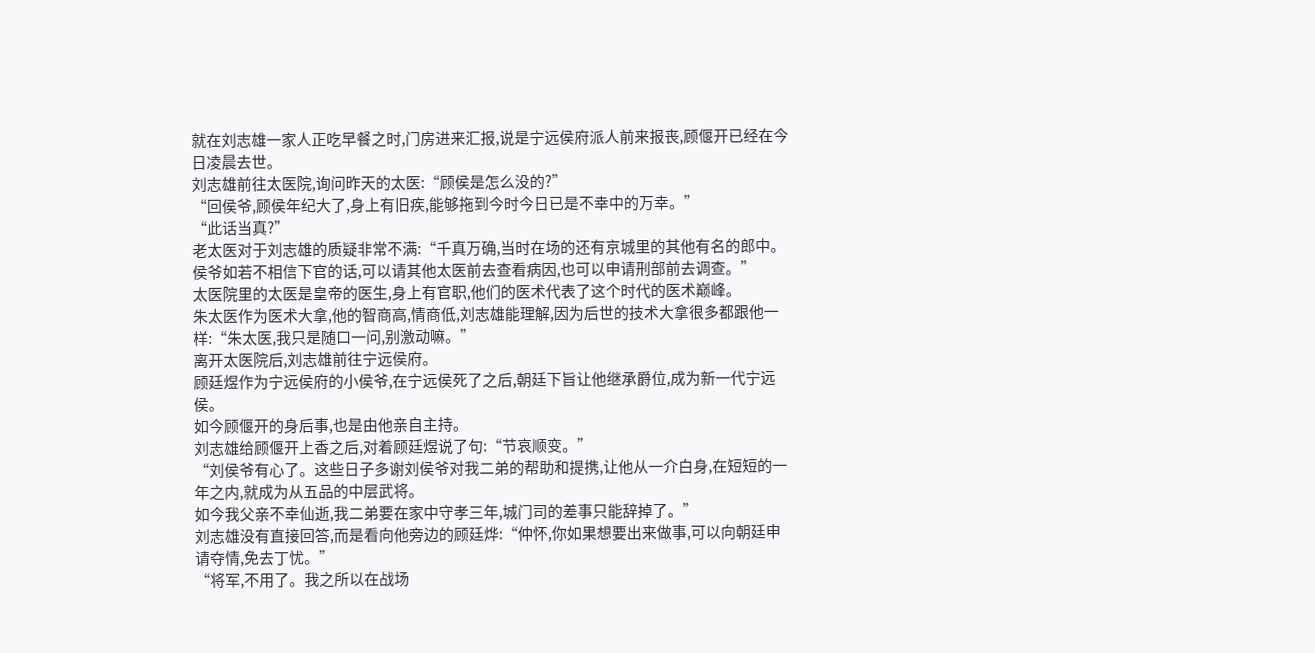就在刘志雄一家人正吃早餐之时,门房进来汇报,说是宁远侯府派人前来报丧,顾偃开已经在今日凌晨去世。
刘志雄前往太医院,询问昨天的太医:“顾侯是怎么没的?”
“回侯爷,顾侯年纪大了,身上有旧疾,能够拖到今时今日已是不幸中的万幸。”
“此话当真?”
老太医对于刘志雄的质疑非常不满:“千真万确,当时在场的还有京城里的其他有名的郎中。
侯爷如若不相信下官的话,可以请其他太医前去查看病因,也可以申请刑部前去调查。”
太医院里的太医是皇帝的医生,身上有官职,他们的医术代表了这个时代的医术巅峰。
朱太医作为医术大拿,他的智商高,情商低,刘志雄能理解,因为后世的技术大拿很多都跟他一样:“朱太医,我只是随口一问,别激动嘛。”
离开太医院后,刘志雄前往宁远侯府。
顾廷煜作为宁远侯府的小侯爷,在宁远侯死了之后,朝廷下旨让他继承爵位,成为新一代宁远侯。
如今顾偃开的身后事,也是由他亲自主持。
刘志雄给顾偃开上香之后,对着顾廷煜说了句:“节哀顺变。”
“刘侯爷有心了。这些日子多谢刘侯爷对我二弟的帮助和提携,让他从一介白身,在短短的一年之内,就成为从五品的中层武将。
如今我父亲不幸仙逝,我二弟要在家中守孝三年,城门司的差事只能辞掉了。”
刘志雄没有直接回答,而是看向他旁边的顾廷烨:“仲怀,你如果想要出来做事,可以向朝廷申请夺情,免去丁忧。”
“将军,不用了。我之所以在战场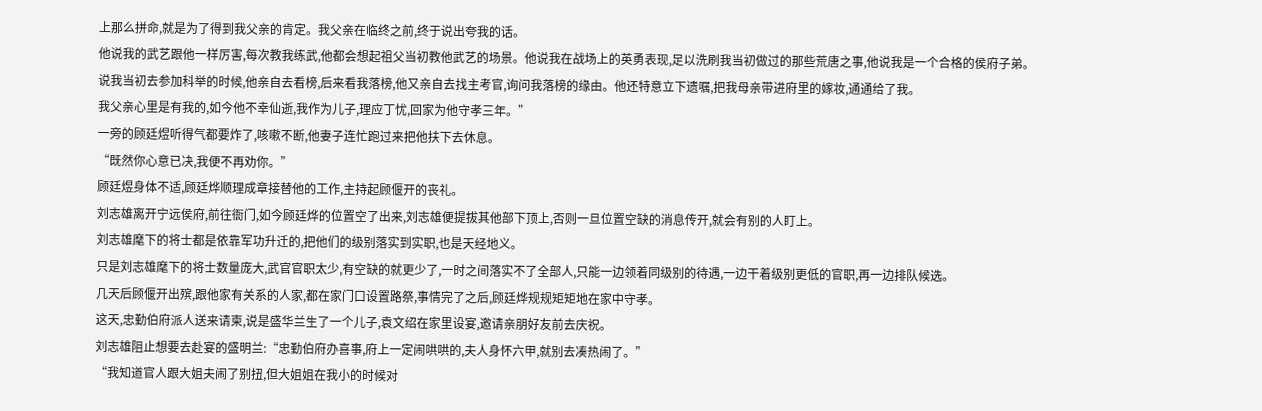上那么拼命,就是为了得到我父亲的肯定。我父亲在临终之前,终于说出夸我的话。
他说我的武艺跟他一样厉害,每次教我练武,他都会想起祖父当初教他武艺的场景。他说我在战场上的英勇表现,足以洗刷我当初做过的那些荒唐之事,他说我是一个合格的侯府子弟。
说我当初去参加科举的时候,他亲自去看榜,后来看我落榜,他又亲自去找主考官,询问我落榜的缘由。他还特意立下遗嘱,把我母亲带进府里的嫁妆,通通给了我。
我父亲心里是有我的,如今他不幸仙逝,我作为儿子,理应丁忧,回家为他守孝三年。”
一旁的顾廷煜听得气都要炸了,咳嗽不断,他妻子连忙跑过来把他扶下去休息。
“既然你心意已决,我便不再劝你。”
顾廷煜身体不适,顾廷烨顺理成章接替他的工作,主持起顾偃开的丧礼。
刘志雄离开宁远侯府,前往衙门,如今顾廷烨的位置空了出来,刘志雄便提拔其他部下顶上,否则一旦位置空缺的消息传开,就会有别的人盯上。
刘志雄麾下的将士都是依靠军功升迁的,把他们的级别落实到实职,也是天经地义。
只是刘志雄麾下的将士数量庞大,武官官职太少,有空缺的就更少了,一时之间落实不了全部人,只能一边领着同级别的待遇,一边干着级别更低的官职,再一边排队候选。
几天后顾偃开出殡,跟他家有关系的人家,都在家门口设置路祭,事情完了之后,顾廷烨规规矩矩地在家中守孝。
这天,忠勤伯府派人送来请柬,说是盛华兰生了一个儿子,袁文绍在家里设宴,邀请亲朋好友前去庆祝。
刘志雄阻止想要去赴宴的盛明兰:“忠勤伯府办喜事,府上一定闹哄哄的,夫人身怀六甲,就别去凑热闹了。”
“我知道官人跟大姐夫闹了别扭,但大姐姐在我小的时候对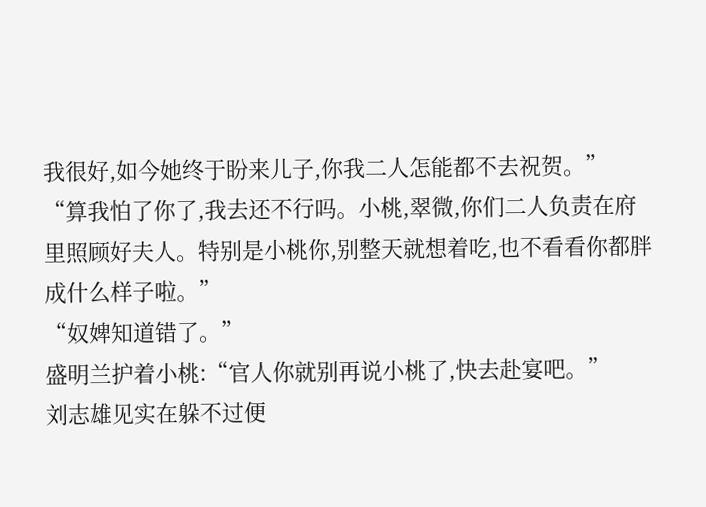我很好,如今她终于盼来儿子,你我二人怎能都不去祝贺。”
“算我怕了你了,我去还不行吗。小桃,翠微,你们二人负责在府里照顾好夫人。特别是小桃你,别整天就想着吃,也不看看你都胖成什么样子啦。”
“奴婢知道错了。”
盛明兰护着小桃:“官人你就别再说小桃了,快去赴宴吧。”
刘志雄见实在躲不过便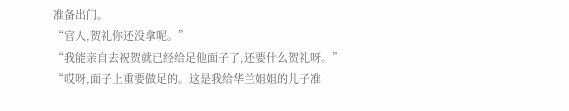准备出门。
“官人,贺礼你还没拿呢。”
“我能亲自去祝贺就已经给足他面子了,还要什么贺礼呀。”
“哎呀,面子上重要做足的。这是我给华兰姐姐的儿子准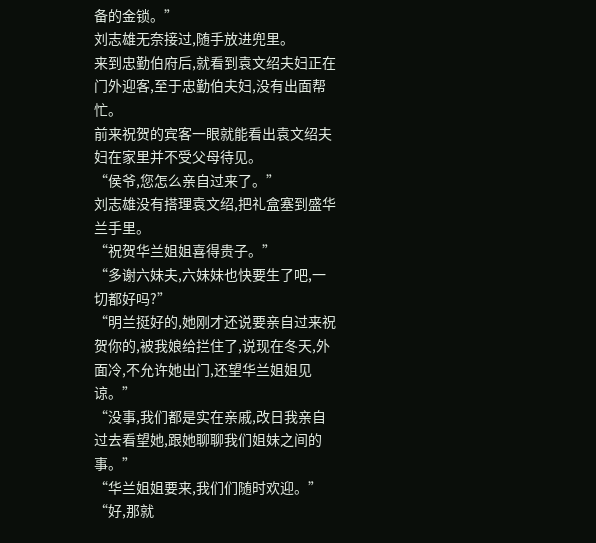备的金锁。”
刘志雄无奈接过,随手放进兜里。
来到忠勤伯府后,就看到袁文绍夫妇正在门外迎客,至于忠勤伯夫妇,没有出面帮忙。
前来祝贺的宾客一眼就能看出袁文绍夫妇在家里并不受父母待见。
“侯爷,您怎么亲自过来了。”
刘志雄没有搭理袁文绍,把礼盒塞到盛华兰手里。
“祝贺华兰姐姐喜得贵子。”
“多谢六妹夫,六妹妹也快要生了吧,一切都好吗?”
“明兰挺好的,她刚才还说要亲自过来祝贺你的,被我娘给拦住了,说现在冬天,外面冷,不允许她出门,还望华兰姐姐见谅。”
“没事,我们都是实在亲戚,改日我亲自过去看望她,跟她聊聊我们姐妹之间的事。”
“华兰姐姐要来,我们们随时欢迎。”
“好,那就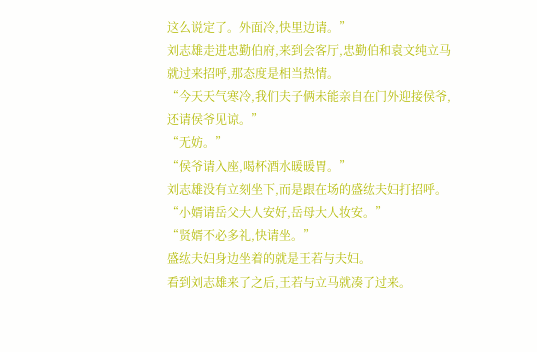这么说定了。外面冷,快里边请。”
刘志雄走进忠勤伯府,来到会客厅,忠勤伯和袁文纯立马就过来招呼,那态度是相当热情。
“今天天气寒冷,我们夫子俩未能亲自在门外迎接侯爷,还请侯爷见谅。”
“无妨。”
“侯爷请入座,喝杯酒水暖暖胃。”
刘志雄没有立刻坐下,而是跟在场的盛纮夫妇打招呼。
“小婿请岳父大人安好,岳母大人妆安。”
“贤婿不必多礼,快请坐。”
盛纮夫妇身边坐着的就是王若与夫妇。
看到刘志雄来了之后,王若与立马就凑了过来。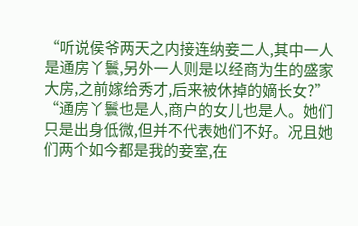“听说侯爷两天之内接连纳妾二人,其中一人是通房丫鬟,另外一人则是以经商为生的盛家大房,之前嫁给秀才,后来被休掉的嫡长女?”
“通房丫鬟也是人,商户的女儿也是人。她们只是出身低微,但并不代表她们不好。况且她们两个如今都是我的妾室,在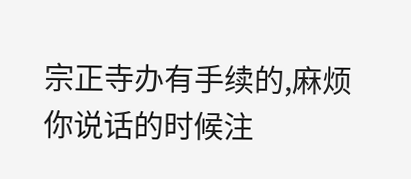宗正寺办有手续的,麻烦你说话的时候注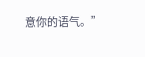意你的语气。”